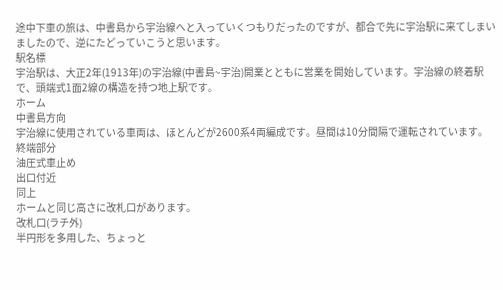途中下車の旅は、中書島から宇治線へと入っていくつもりだったのですが、都合で先に宇治駅に来てしまいましたので、逆にたどっていこうと思います。
駅名標
宇治駅は、大正2年(1913年)の宇治線(中書島~宇治)開業とともに営業を開始しています。宇治線の終着駅で、頭端式1面2線の構造を持つ地上駅です。
ホーム
中書島方向
宇治線に使用されている車両は、ほとんどが2600系4両編成です。昼間は10分間隔で運転されています。
終端部分
油圧式車止め
出口付近
同上
ホームと同じ高さに改札口があります。
改札口(ラチ外)
半円形を多用した、ちょっと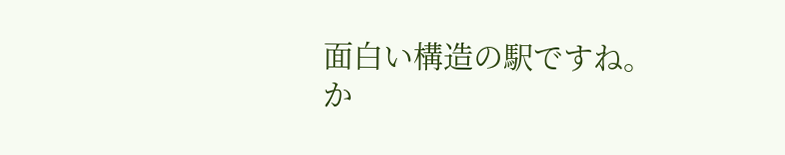面白い構造の駅ですね。
か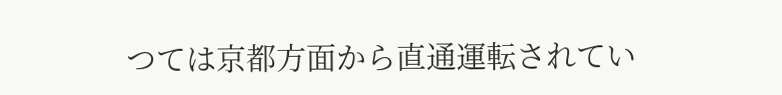つては京都方面から直通運転されてい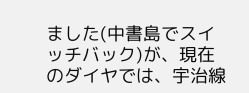ました(中書島でスイッチバック)が、現在のダイヤでは、宇治線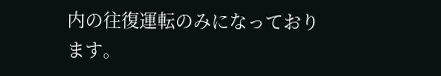内の往復運転のみになっております。